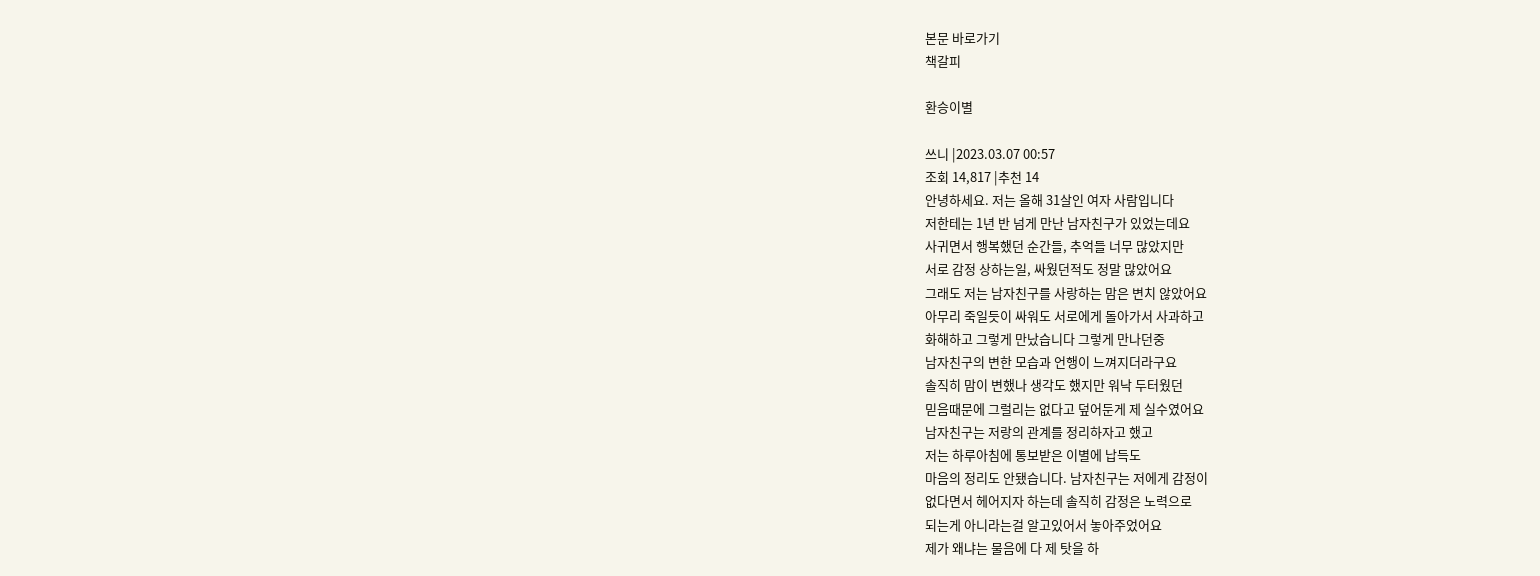본문 바로가기
책갈피

환승이별

쓰니 |2023.03.07 00:57
조회 14,817 |추천 14
안녕하세요. 저는 올해 31살인 여자 사람입니다
저한테는 1년 반 넘게 만난 남자친구가 있었는데요
사귀면서 행복했던 순간들, 추억들 너무 많았지만
서로 감정 상하는일, 싸웠던적도 정말 많았어요
그래도 저는 남자친구를 사랑하는 맘은 변치 않았어요
아무리 죽일듯이 싸워도 서로에게 돌아가서 사과하고
화해하고 그렇게 만났습니다 그렇게 만나던중
남자친구의 변한 모습과 언행이 느껴지더라구요
솔직히 맘이 변했나 생각도 했지만 워낙 두터웠던
믿음때문에 그럴리는 없다고 덮어둔게 제 실수였어요
남자친구는 저랑의 관계를 정리하자고 했고
저는 하루아침에 통보받은 이별에 납득도
마음의 정리도 안됐습니다. 남자친구는 저에게 감정이
없다면서 헤어지자 하는데 솔직히 감정은 노력으로
되는게 아니라는걸 알고있어서 놓아주었어요
제가 왜냐는 물음에 다 제 탓을 하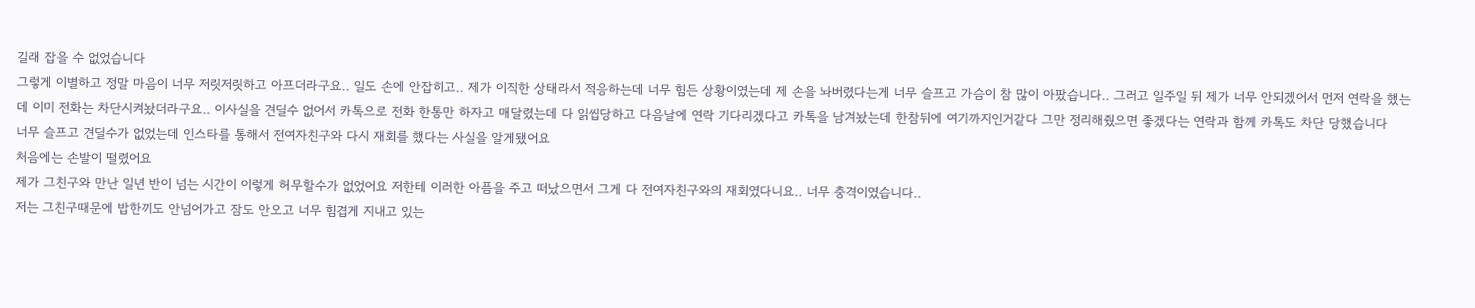길래 잡을 수 없었습니다
그렇게 이별하고 정말 마음이 너무 저릿저릿하고 아프더라구요.. 일도 손에 안잡히고.. 제가 이직한 상태라서 적응하는데 너무 힘든 상황이였는데 제 손을 놔버렸다는게 너무 슬프고 가슴이 참 많이 아팠습니다.. 그러고 일주일 뒤 제가 너무 안되겠어서 먼저 연락을 했는데 이미 전화는 차단시켜놨더라구요.. 이사실을 견딜수 없어서 카톡으로 전화 한통만 하자고 매달렸는데 다 읽씹당하고 다음날에 연락 기다리겠다고 카톡을 남겨놨는데 한참뒤에 여기까지인거같다 그만 정리해줬으면 좋겠다는 연락과 함께 카톡도 차단 당했습니다
너무 슬프고 견딜수가 없었는데 인스타를 통해서 전여자친구와 다시 재회를 했다는 사실을 알게됐어요
처음에는 손발이 떨렸어요
제가 그친구와 만난 일년 반이 넘는 시간이 이렇게 허무할수가 없었어요 저한테 이러한 아픔을 주고 떠났으면서 그게 다 전여자친구와의 재회였다니요.. 너무 충격이였습니다..
저는 그친구때문에 밥한끼도 안넘어가고 잠도 안오고 너무 힘겹게 지내고 있는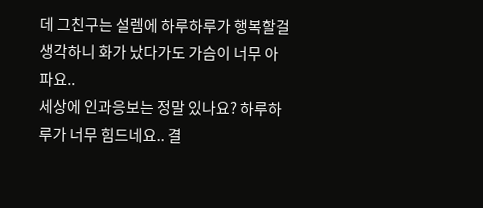데 그친구는 설렘에 하루하루가 행복할걸 생각하니 화가 났다가도 가슴이 너무 아파요..
세상에 인과응보는 정말 있나요? 하루하루가 너무 힘드네요.. 결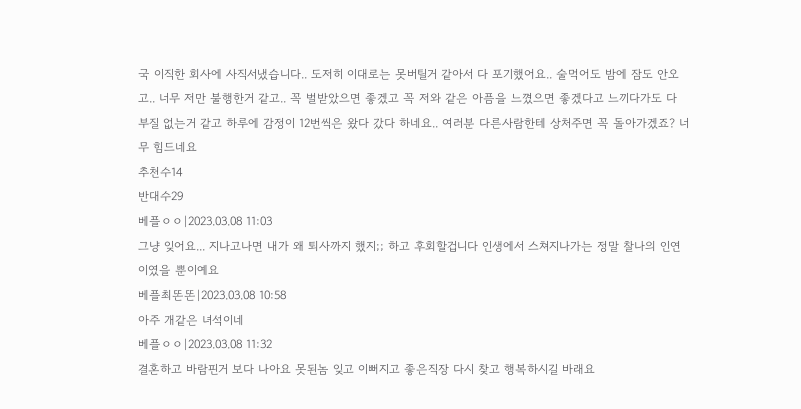국 이직한 회사에 사직서냈습니다.. 도저히 이대로는 못버틸거 같아서 다 포기했어요.. 술먹어도 밤에 잠도 안오고.. 너무 저만 불행한거 같고.. 꼭 벌받았으면 좋겠고 꼭 저와 같은 아픔을 느꼈으면 좋겠다고 느끼다가도 다 부질 없는거 같고 하루에 감정이 12번씩은 왔다 갔다 하네요.. 여러분 다른사람한테 상처주면 꼭 돌아가겠죠? 너무 힘드네요
추천수14
반대수29
베플ㅇㅇ|2023.03.08 11:03
그냥 잊어요... 지나고나면 내가 왜 퇴사까지 했지;; 하고 후회할겁니다 인생에서 스쳐지나가는 정말 찰나의 인연이였을 뿐이예요
베플최똔똔|2023.03.08 10:58
아주 개같은 녀석이네
베플ㅇㅇ|2023.03.08 11:32
결혼하고 바람핀거 보다 나아요 못된놈 잊고 이뻐지고 좋은직장 다시 찾고 행복하시길 바래요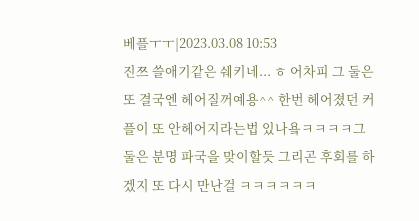베플ㅜㅜ|2023.03.08 10:53
진쯔 쓸애기같은 쉐키네... ㅎ 어차피 그 둘은 또 결국엔 헤어질꺼예용^^ 한번 헤어졌던 커플이 또 안헤어지라는법 있나욬ㅋㅋㅋㅋ그 둘은 분명 파국을 맞이할듯 그리곤 후회를 하겠지 또 다시 만난걸 ㅋㅋㅋㅋㅋㅋ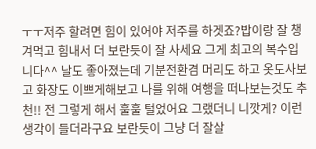ㅜㅜ저주 할려면 힘이 있어야 저주를 하겟죠?밥이랑 잘 챙겨먹고 힘내서 더 보란듯이 잘 사세요 그게 최고의 복수입니다^^ 날도 좋아졌는데 기분전환겸 머리도 하고 옷도사보고 화장도 이쁘게해보고 나를 위해 여행을 떠나보는것도 추천!! 전 그렇게 해서 훌훌 털었어요 그랬더니 니깟게? 이런 생각이 들더라구요 보란듯이 그냥 더 잘살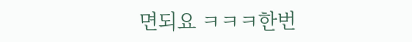면되요 ㅋㅋㅋ한번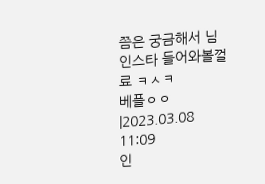쯤은 궁금해서 님 인스타 들어와볼껄료 ㅋㅅㅋ
베플ㅇㅇ|2023.03.08 11:09
인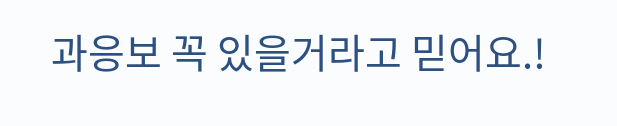과응보 꼭 있을거라고 믿어요.!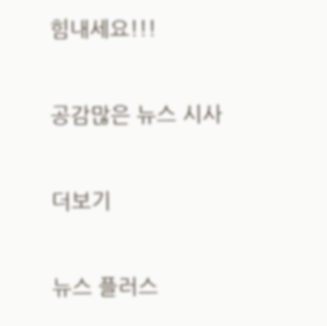힘내세요!!!

공감많은 뉴스 시사

더보기

뉴스 플러스